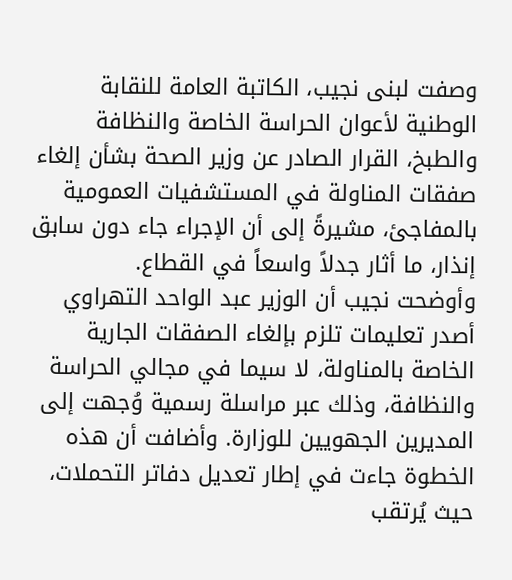وصفت لبنى نجيب، الكاتبة العامة للنقابة الوطنية لأعوان الحراسة الخاصة والنظافة والطبخ، القرار الصادر عن وزير الصحة بشأن إلغاء صفقات المناولة في المستشفيات العمومية بالمفاجئ، مشيرةً إلى أن الإجراء جاء دون سابق إنذار، ما أثار جدلاً واسعاً في القطاع.
وأوضحت نجيب أن الوزير عبد الواحد التهراوي أصدر تعليمات تلزم بإلغاء الصفقات الجارية الخاصة بالمناولة، لا سيما في مجالي الحراسة والنظافة، وذلك عبر مراسلة رسمية وُجهت إلى المديرين الجهويين للوزارة. وأضافت أن هذه الخطوة جاءت في إطار تعديل دفاتر التحملات، حيث يُرتقب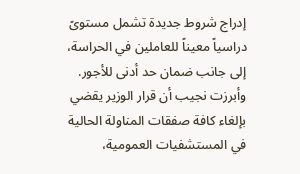إدراج شروط جديدة تشمل مستوىً دراسياً معيناً للعاملين في الحراسة، إلى جانب ضمان حد أدنى للأجور.
وأبرزت نجيب أن قرار الوزير يقضي بإلغاء كافة صفقات المناولة الحالية في المستشفيات العمومية،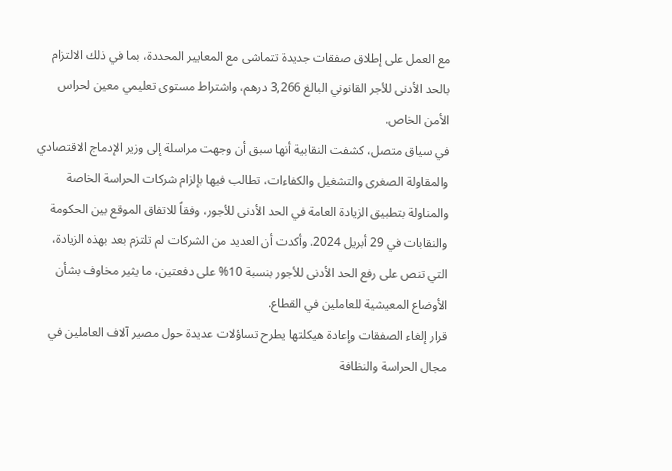مع العمل على إطلاق صفقات جديدة تتماشى مع المعايير المحددة، بما في ذلك الالتزام بالحد الأدنى للأجر القانوني البالغ 3,266 درهم، واشتراط مستوى تعليمي معين لحراس الأمن الخاص.
في سياق متصل، كشفت النقابية أنها سبق أن وجهت مراسلة إلى وزير الإدماج الاقتصادي والمقاولة الصغرى والتشغيل والكفاءات، تطالب فيها بإلزام شركات الحراسة الخاصة والمناولة بتطبيق الزيادة العامة في الحد الأدنى للأجور، وفقاً للاتفاق الموقع بين الحكومة والنقابات في 29 أبريل 2024. وأكدت أن العديد من الشركات لم تلتزم بعد بهذه الزيادة، التي تنص على رفع الحد الأدنى للأجور بنسبة 10% على دفعتين، ما يثير مخاوف بشأن الأوضاع المعيشية للعاملين في القطاع.
قرار إلغاء الصفقات وإعادة هيكلتها يطرح تساؤلات عديدة حول مصير آلاف العاملين في مجال الحراسة والنظافة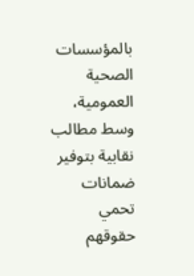بالمؤسسات الصحية العمومية، وسط مطالب نقابية بتوفير ضمانات تحمي حقوقهم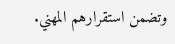وتضمن استقرارهم المهني.